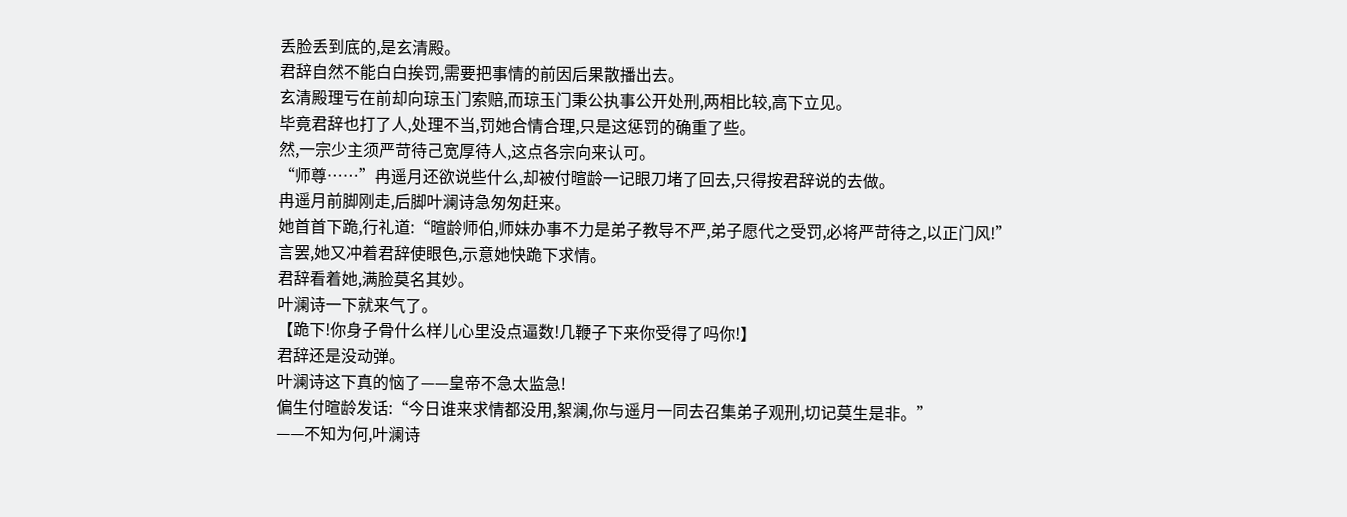丢脸丢到底的,是玄清殿。
君辞自然不能白白挨罚,需要把事情的前因后果散播出去。
玄清殿理亏在前却向琼玉门索赔,而琼玉门秉公执事公开处刑,两相比较,高下立见。
毕竟君辞也打了人,处理不当,罚她合情合理,只是这惩罚的确重了些。
然,一宗少主须严苛待己宽厚待人,这点各宗向来认可。
“师尊……”冉遥月还欲说些什么,却被付暄龄一记眼刀堵了回去,只得按君辞说的去做。
冉遥月前脚刚走,后脚叶澜诗急匆匆赶来。
她首首下跪,行礼道:“暄龄师伯,师妹办事不力是弟子教导不严,弟子愿代之受罚,必将严苛待之,以正门风!”
言罢,她又冲着君辞使眼色,示意她快跪下求情。
君辞看着她,满脸莫名其妙。
叶澜诗一下就来气了。
【跪下!你身子骨什么样儿心里没点逼数!几鞭子下来你受得了吗你!】
君辞还是没动弹。
叶澜诗这下真的恼了——皇帝不急太监急!
偏生付暄龄发话:“今日谁来求情都没用,絮澜,你与遥月一同去召集弟子观刑,切记莫生是非。”
——不知为何,叶澜诗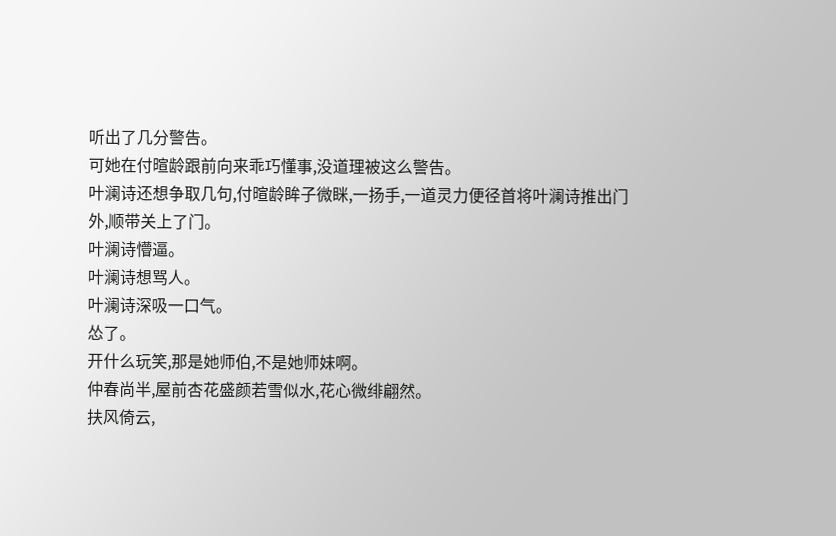听出了几分警告。
可她在付暄龄跟前向来乖巧懂事,没道理被这么警告。
叶澜诗还想争取几句,付暄龄眸子微眯,一扬手,一道灵力便径首将叶澜诗推出门外,顺带关上了门。
叶澜诗懵逼。
叶澜诗想骂人。
叶澜诗深吸一口气。
怂了。
开什么玩笑,那是她师伯,不是她师妹啊。
仲春尚半,屋前杏花盛颜若雪似水,花心微绯翩然。
扶风倚云,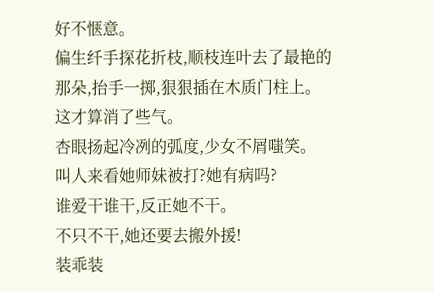好不惬意。
偏生纤手探花折枝,顺枝连叶去了最艳的那朵,抬手一掷,狠狠插在木质门柱上。
这才算消了些气。
杏眼扬起冷冽的弧度,少女不屑嗤笑。
叫人来看她师妹被打?她有病吗?
谁爱干谁干,反正她不干。
不只不干,她还要去搬外援!
装乖装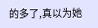的多了,真以为她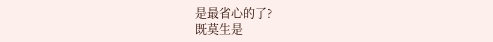是最省心的了?
既莫生是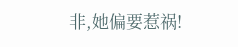非,她偏要惹祸!